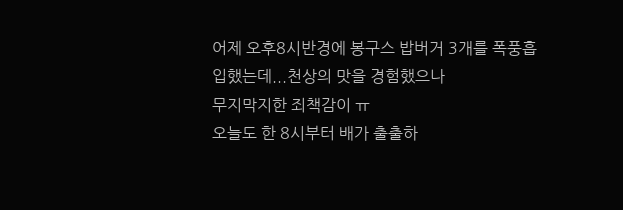어제 오후8시반경에 봉구스 밥버거 3개를 폭풍흡입했는데...천상의 맛을 경험했으나
무지막지한 죄책감이 ㅠ
오늘도 한 8시부터 배가 출출하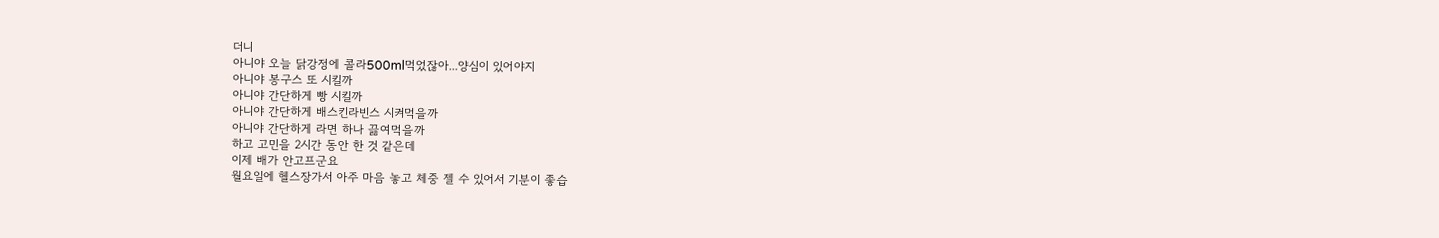더니
아니야 오늘 닭강정에 콜라500ml먹었잖아...양심이 있어야지
아니야 봉구스 또 시킬까
아니야 간단하게 빵 시킬까
아니야 간단하게 배스킨라빈스 시켜먹을까
아니야 간단하게 라면 하나 끓여먹을까
하고 고민을 2시간 동안 한 것 같은데
이제 배가 안고프군요
월요일에 헬스장가서 아주 마음 놓고 체중 젤 수 있어서 기분이 좋습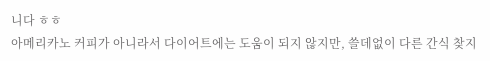니다 ㅎㅎ
아메리카노 커피가 아니라서 다이어트에는 도움이 되지 않지만, 쓸데없이 다른 간식 찾지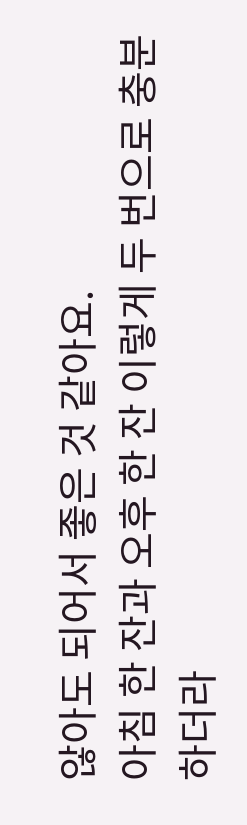않아도 되어서 좋은 것 같아요.
아침 한 잔과 오후 한 잔 이렇게 두 번으로 충분하더라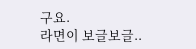구요.
라면이 보글보글..